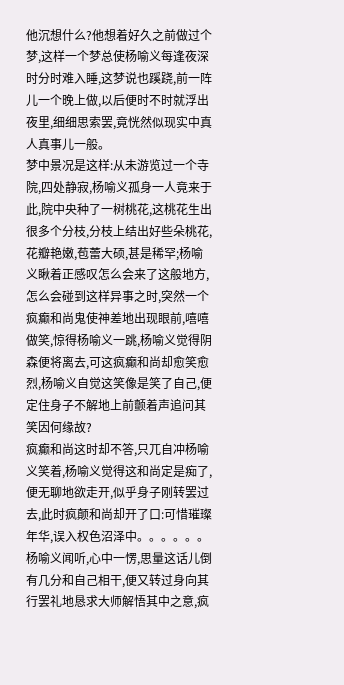他沉想什么?他想着好久之前做过个梦,这样一个梦总使杨喻义每逢夜深时分时难入睡,这梦说也蹊跷,前一阵儿一个晚上做,以后便时不时就浮出夜里,细细思索罢,竟恍然似现实中真人真事儿一般。
梦中景况是这样:从未游览过一个寺院,四处静寂,杨喻义孤身一人竟来于此,院中央种了一树桃花,这桃花生出很多个分枝,分枝上结出好些朵桃花,花瓣艳嫩,苞蕾大硕,甚是稀罕;杨喻义瞅着正感叹怎么会来了这般地方,怎么会碰到这样异事之时,突然一个疯癫和尚鬼使神差地出现眼前,嘻嘻做笑,惊得杨喻义一跳,杨喻义觉得阴森便将离去,可这疯癫和尚却愈笑愈烈,杨喻义自觉这笑像是笑了自己,便定住身子不解地上前颤着声追问其笑因何缘故?
疯癫和尚这时却不答,只兀自冲杨喻义笑着,杨喻义觉得这和尚定是痴了,便无聊地欲走开,似乎身子刚转罢过去,此时疯颠和尚却开了口:可惜璀璨年华,误入权色沼泽中。。。。。。
杨喻义闻听,心中一愣,思量这话儿倒有几分和自己相干,便又转过身向其行罢礼地恳求大师解悟其中之意,疯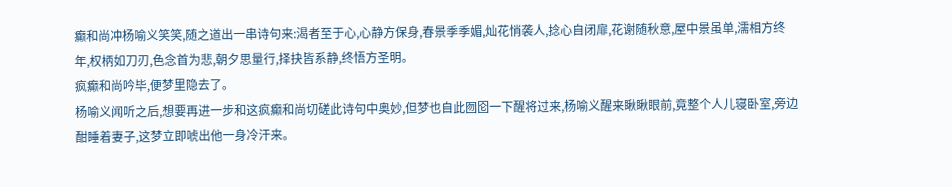癫和尚冲杨喻义笑笑,随之道出一串诗句来:渴者至于心,心静方保身,春景季季媚,灿花悄袭人,捻心自闭扉,花谢随秋意,屋中景虽单,濡相方终年,权柄如刀刃,色念首为悲,朝夕思量行,择抉皆系静,终悟方圣明。
疯癫和尚吟毕,便梦里隐去了。
杨喻义闻听之后,想要再进一步和这疯癫和尚切磋此诗句中奥妙,但梦也自此囫囵一下醒将过来,杨喻义醒来瞅瞅眼前,竟整个人儿寝卧室,旁边酣睡着妻子,这梦立即唬出他一身冷汗来。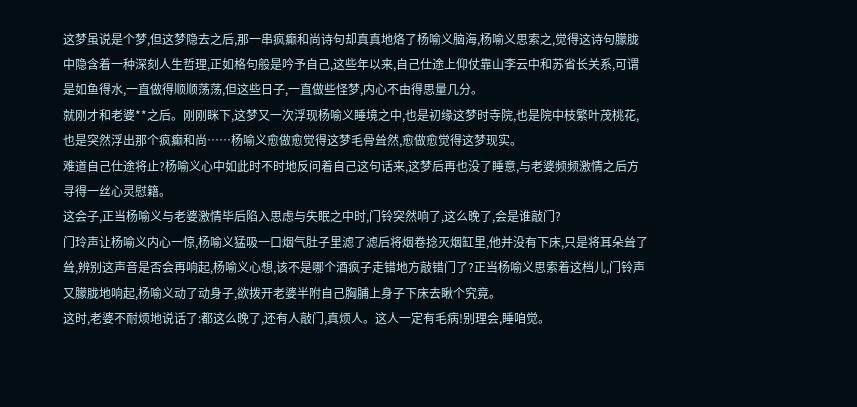这梦虽说是个梦,但这梦隐去之后,那一串疯癫和尚诗句却真真地烙了杨喻义脑海,杨喻义思索之,觉得这诗句朦胧中隐含着一种深刻人生哲理,正如格句般是吟予自己,这些年以来,自己仕途上仰仗靠山李云中和苏省长关系,可谓是如鱼得水,一直做得顺顺荡荡,但这些日子,一直做些怪梦,内心不由得思量几分。
就刚才和老婆**之后。刚刚眯下,这梦又一次浮现杨喻义睡境之中,也是初缘这梦时寺院,也是院中枝繁叶茂桃花,也是突然浮出那个疯癫和尚……杨喻义愈做愈觉得这梦毛骨耸然,愈做愈觉得这梦现实。
难道自己仕途将止?杨喻义心中如此时不时地反问着自己这句话来,这梦后再也没了睡意,与老婆频频激情之后方寻得一丝心灵慰籍。
这会子,正当杨喻义与老婆激情毕后陷入思虑与失眠之中时,门铃突然响了,这么晚了,会是谁敲门?
门玲声让杨喻义内心一惊,杨喻义猛吸一口烟气肚子里滤了滤后将烟卷捻灭烟缸里,他并没有下床,只是将耳朵耸了耸,辨别这声音是否会再响起,杨喻义心想,该不是哪个酒疯子走错地方敲错门了?正当杨喻义思索着这档儿,门铃声又朦胧地响起,杨喻义动了动身子,欲拨开老婆半附自己胸脯上身子下床去瞅个究竟。
这时,老婆不耐烦地说话了:都这么晚了,还有人敲门,真烦人。这人一定有毛病!别理会,睡咱觉。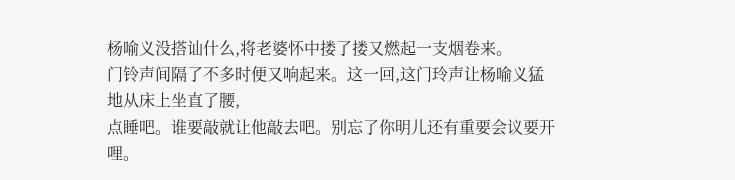杨喻义没搭讪什么,将老婆怀中搂了搂又燃起一支烟卷来。
门铃声间隔了不多时便又响起来。这一回,这门玲声让杨喻义猛地从床上坐直了腰,
点睡吧。谁要敲就让他敲去吧。别忘了你明儿还有重要会议要开哩。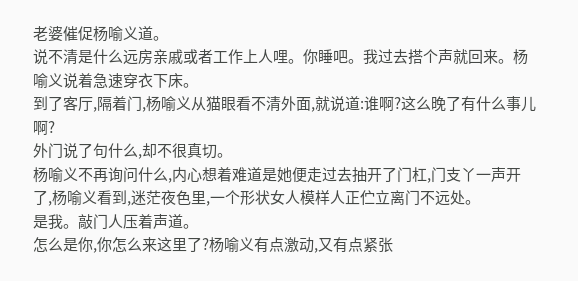老婆催促杨喻义道。
说不清是什么远房亲戚或者工作上人哩。你睡吧。我过去搭个声就回来。杨喻义说着急速穿衣下床。
到了客厅,隔着门,杨喻义从猫眼看不清外面,就说道:谁啊?这么晚了有什么事儿啊?
外门说了句什么,却不很真切。
杨喻义不再询问什么,内心想着难道是她便走过去抽开了门杠,门支丫一声开了,杨喻义看到,迷茫夜色里,一个形状女人模样人正伫立离门不远处。
是我。敲门人压着声道。
怎么是你,你怎么来这里了?杨喻义有点激动,又有点紧张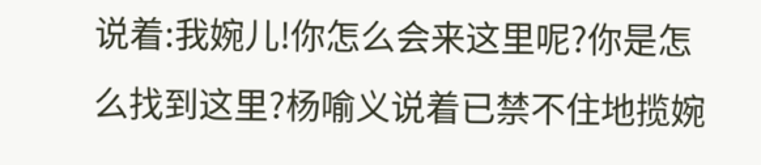说着:我婉儿!你怎么会来这里呢?你是怎么找到这里?杨喻义说着已禁不住地揽婉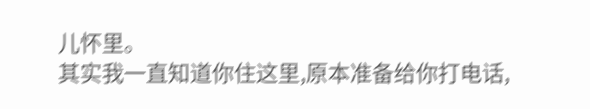儿怀里。
其实我一直知道你住这里,原本准备给你打电话,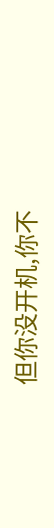但你没开机,你不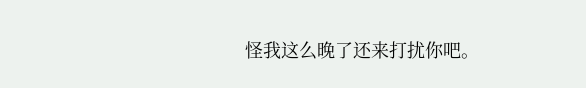怪我这么晚了还来打扰你吧。